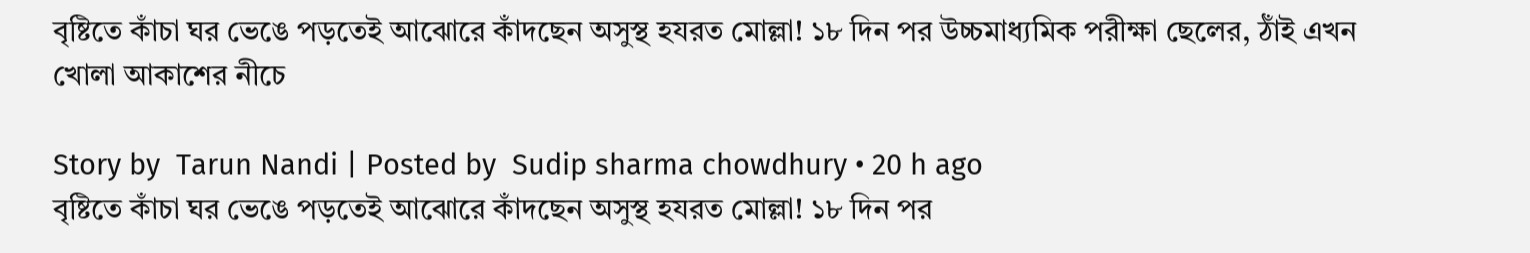বৃষ্টিতে কাঁচা ঘর ভেঙে পড়তেই আঝোরে কাঁদছেন অসুস্থ হযরত মোল্লা! ১৮ দিন পর উচ্চমাধ্যমিক পরীক্ষা ছেলের, ঠাঁই এখন খোলা আকাশের নীচে

Story by  Tarun Nandi | Posted by  Sudip sharma chowdhury • 20 h ago
বৃষ্টিতে কাঁচা ঘর ভেঙে পড়তেই আঝোরে কাঁদছেন অসুস্থ হযরত মোল্লা! ১৮ দিন পর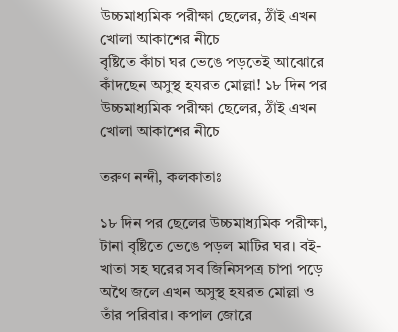উচ্চমাধ্যমিক পরীক্ষা ছেলের, ঠাঁই এখন খোলা আকাশের নীচে
বৃষ্টিতে কাঁচা ঘর ভেঙে পড়তেই আঝোরে কাঁদছেন অসুস্থ হযরত মোল্লা! ১৮ দিন পর উচ্চমাধ্যমিক পরীক্ষা ছেলের, ঠাঁই এখন খোলা আকাশের নীচে

তরুণ নন্দী, কলকাতাঃ

১৮ দিন পর ছেলের উচ্চমাধ্যমিক পরীক্ষা, টানা বৃষ্টিতে ভেঙে পড়ল মাটির ঘর। বই-খাতা সহ ঘরের সব জিনিসপত্র চাপা পড়ে অথৈ জলে এখন অসুস্থ হযরত মোল্লা ও তাঁর পরিবার। কপাল জোরে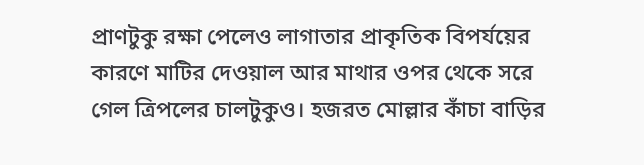প্রাণটুকু রক্ষা পেলেও লাগাতার প্রাকৃতিক বিপর্যয়ের কারণে মাটির দেওয়াল আর মাথার ওপর থেকে সরে গেল ত্রিপলের চালটুকুও। হজরত মোল্লার কাঁচা বাড়ির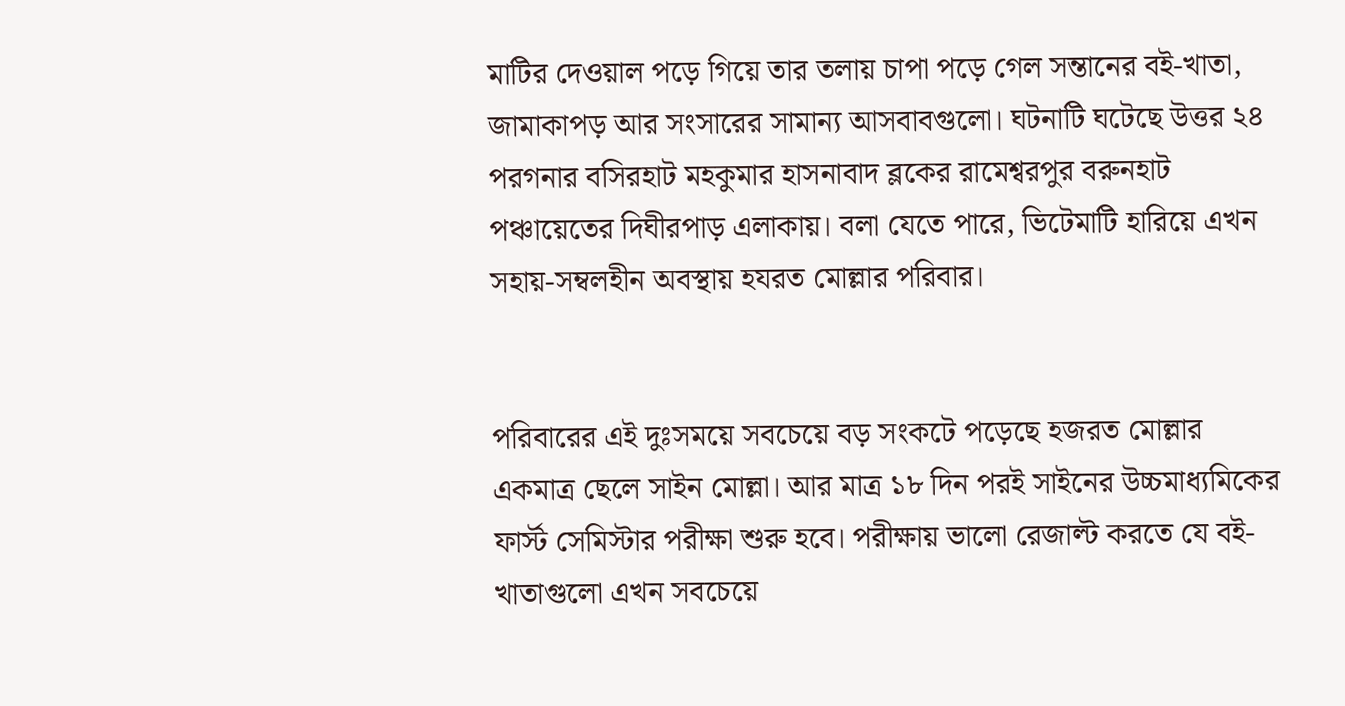মাটির দেওয়াল পড়ে গিয়ে তার তলায় চাপা পড়ে গেল সন্তানের বই-খাতা, জামাকাপড় আর সংসারের সামান্য আসবাবগুলো। ঘটনাটি ঘটেছে উত্তর ২৪ পরগনার বসিরহাট মহকুমার হাসনাবাদ ব্লকের রামেশ্বরপুর বরুনহাট পঞ্চায়েতের দিঘীরপাড় এলাকায়। বলা যেতে পারে, ভিটেমাটি হারিয়ে এখন সহায়-সম্বলহীন অবস্থায় হযরত মোল্লার পরিবার।


পরিবারের এই দুঃসময়ে সবচেয়ে বড় সংকটে পড়েছে হজরত মোল্লার একমাত্র ছেলে সাইন মোল্লা। আর মাত্র ১৮ দিন পরই সাইনের উচ্চমাধ্যমিকের ফার্স্ট সেমিস্টার পরীক্ষা শুরু হবে। পরীক্ষায় ভালো রেজাল্ট করতে যে বই-খাতাগুলো এখন সবচেয়ে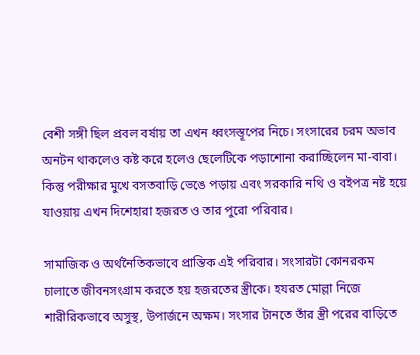বেশী সঙ্গী ছিল প্রবল বর্ষায় তা এখন ধ্বংসস্তূপের নিচে। সংসারের চরম অভাব অনটন থাকলেও কষ্ট করে হলেও ছেলেটিকে পড়াশোনা করাচ্ছিলেন মা-বাবা। কিন্তু পরীক্ষার মুখে বসতবাড়ি ভেঙে পড়ায় এবং সরকারি নথি ও বইপত্র নষ্ট হয়ে যাওয়ায় এখন দিশেহারা হজরত ও তার পুরো পরিবার।

সামাজিক ও অর্থনৈতিকভাবে প্রান্তিক এই পরিবার। সংসারটা কোনরকম চালাতে জীবনসংগ্রাম করতে হয় হজরতের স্ত্রীকে। হযরত মোল্লা নিজে শারীরিকভাবে অসুস্থ, উপার্জনে অক্ষম। সংসার টানতে তাঁর স্ত্রী পরের বাড়িতে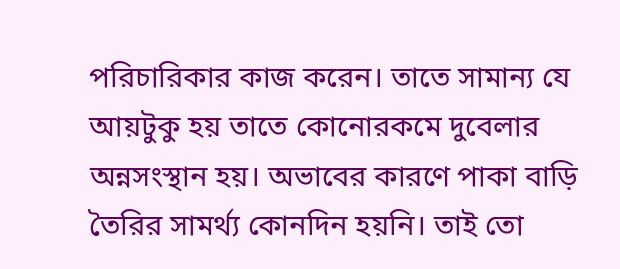পরিচারিকার কাজ করেন। তাতে সামান্য যে আয়টুকু হয় তাতে কোনোরকমে দুবেলার অন্নসংস্থান হয়। অভাবের কারণে পাকা বাড়ি তৈরির সামর্থ্য কোনদিন হয়নি। তাই তো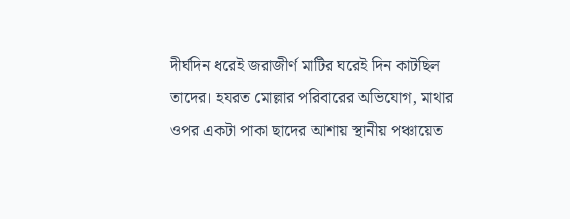দীর্ঘদিন ধরেই জরাজীর্ণ মাটির ঘরেই দিন কাটছিল তাদের। হযরত মোল্লার পরিবারের অভিযোগ, মাথার ওপর একটা পাকা ছাদের আশায় স্থানীয় পঞ্চায়েত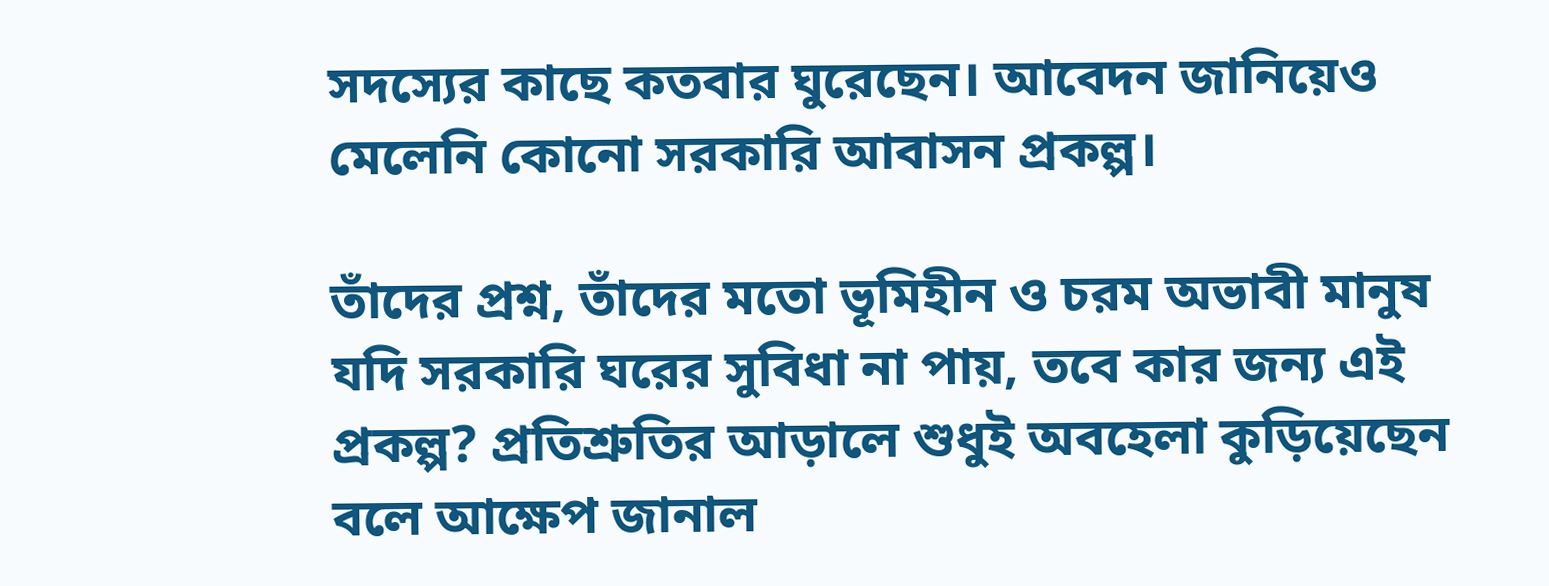সদস্যের কাছে কতবার ঘুরেছেন। আবেদন জানিয়েও মেলেনি কোনো সরকারি আবাসন প্রকল্প।

তাঁদের প্রশ্ন, তাঁদের মতো ভূমিহীন ও চরম অভাবী মানুষ যদি সরকারি ঘরের সুবিধা না পায়, তবে কার জন্য এই প্রকল্প? প্রতিশ্রুতির আড়ালে শুধুই অবহেলা কুড়িয়েছেন বলে আক্ষেপ জানাল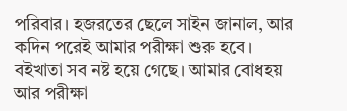পরিবার। হজরতের ছেলে সাইন জানাল, আর কদিন পরেই আমার পরীক্ষা শুরু হবে। বইখাতা সব নষ্ট হয়ে গেছে। আমার বোধহয় আর পরীক্ষা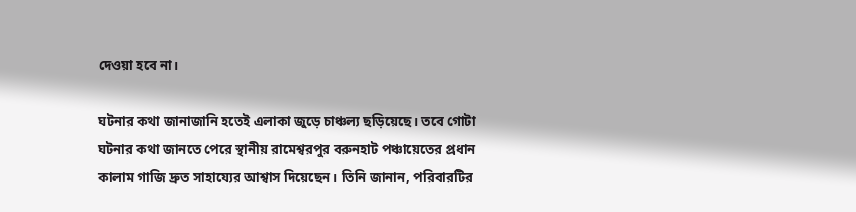দেওয়া হবে না।

ঘটনার কথা জানাজানি হতেই এলাকা জুড়ে চাঞ্চল্য ছড়িয়েছে। তবে গোটা ঘটনার কথা জানতে পেরে স্থানীয় রামেশ্বরপুর বরুনহাট পঞ্চায়েতের প্রধান কালাম গাজি দ্রুত সাহায্যের আশ্বাস দিয়েছেন। তিনি জানান, পরিবারটির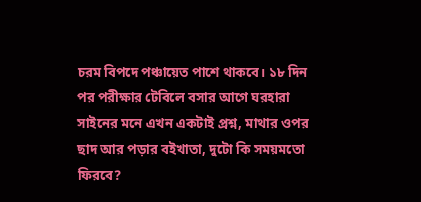চরম বিপদে পঞ্চায়েত পাশে থাকবে। ১৮ দিন পর পরীক্ষার টেবিলে বসার আগে ঘরহারা সাইনের মনে এখন একটাই প্রশ্ন, মাথার ওপর ছাদ আর পড়ার বইখাতা, দুটো কি সময়মতো ফিরবে?